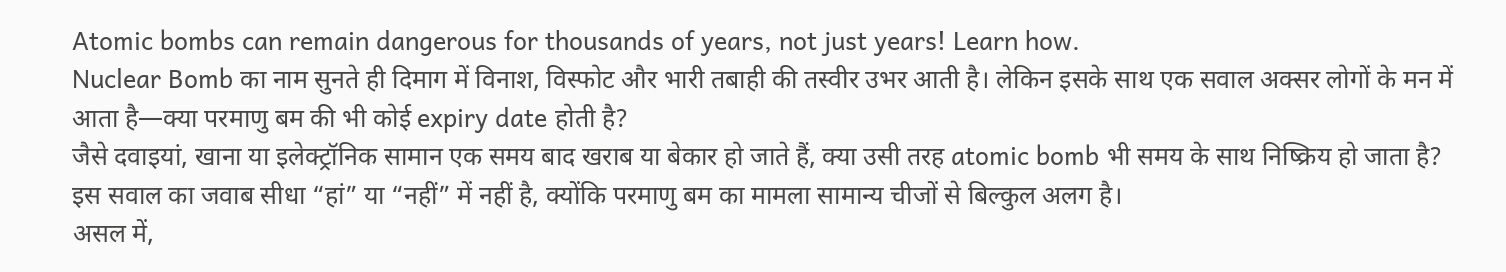Atomic bombs can remain dangerous for thousands of years, not just years! Learn how.
Nuclear Bomb का नाम सुनते ही दिमाग में विनाश, विस्फोट और भारी तबाही की तस्वीर उभर आती है। लेकिन इसके साथ एक सवाल अक्सर लोगों के मन में आता है—क्या परमाणु बम की भी कोई expiry date होती है?
जैसे दवाइयां, खाना या इलेक्ट्रॉनिक सामान एक समय बाद खराब या बेकार हो जाते हैं, क्या उसी तरह atomic bomb भी समय के साथ निष्क्रिय हो जाता है?
इस सवाल का जवाब सीधा “हां” या “नहीं” में नहीं है, क्योंकि परमाणु बम का मामला सामान्य चीजों से बिल्कुल अलग है।
असल में,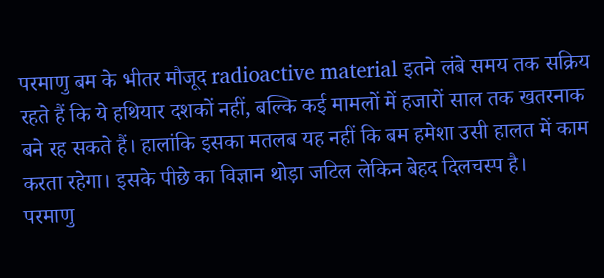परमाणु बम के भीतर मौजूद radioactive material इतने लंबे समय तक सक्रिय रहते हैं कि ये हथियार दशकों नहीं, बल्कि कई मामलों में हजारों साल तक खतरनाक बने रह सकते हैं। हालांकि इसका मतलब यह नहीं कि बम हमेशा उसी हालत में काम करता रहेगा। इसके पीछे का विज्ञान थोड़ा जटिल लेकिन बेहद दिलचस्प है।
परमाणु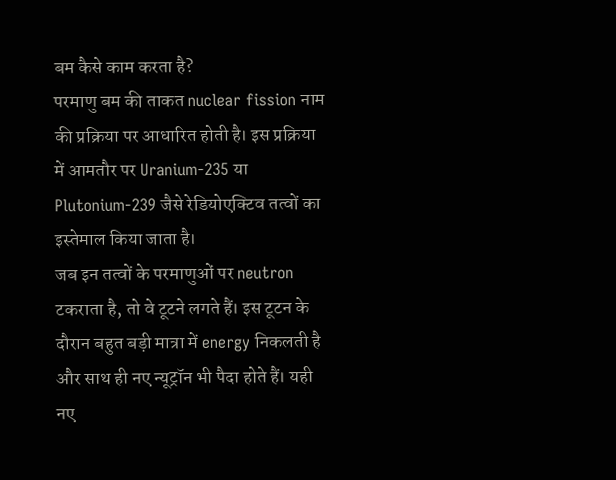बम कैसे काम करता है?
परमाणु बम की ताकत nuclear fission नाम की प्रक्रिया पर आधारित होती है। इस प्रक्रिया में आमतौर पर Uranium-235 या Plutonium-239 जैसे रेडियोएक्टिव तत्वों का इस्तेमाल किया जाता है।
जब इन तत्वों के परमाणुओं पर neutron टकराता है, तो वे टूटने लगते हैं। इस टूटन के दौरान बहुत बड़ी मात्रा में energy निकलती है और साथ ही नए न्यूट्रॉन भी पैदा होते हैं। यही नए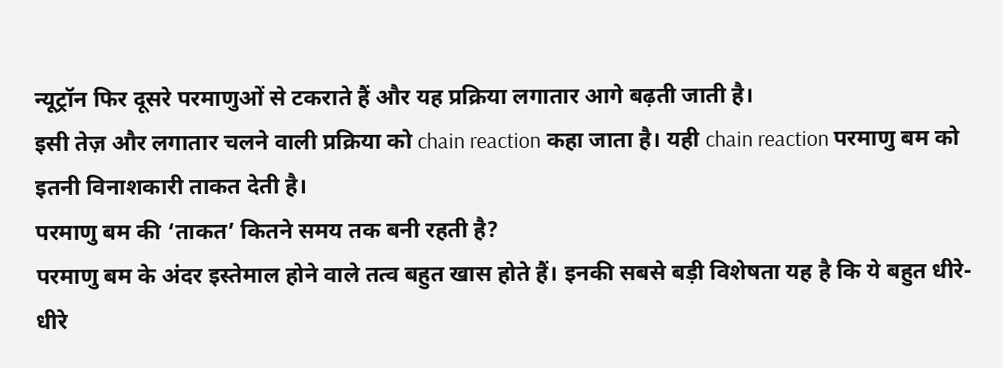न्यूट्रॉन फिर दूसरे परमाणुओं से टकराते हैं और यह प्रक्रिया लगातार आगे बढ़ती जाती है।
इसी तेज़ और लगातार चलने वाली प्रक्रिया को chain reaction कहा जाता है। यही chain reaction परमाणु बम को इतनी विनाशकारी ताकत देती है।
परमाणु बम की ‘ताकत’ कितने समय तक बनी रहती है?
परमाणु बम के अंदर इस्तेमाल होने वाले तत्व बहुत खास होते हैं। इनकी सबसे बड़ी विशेषता यह है कि ये बहुत धीरे-धीरे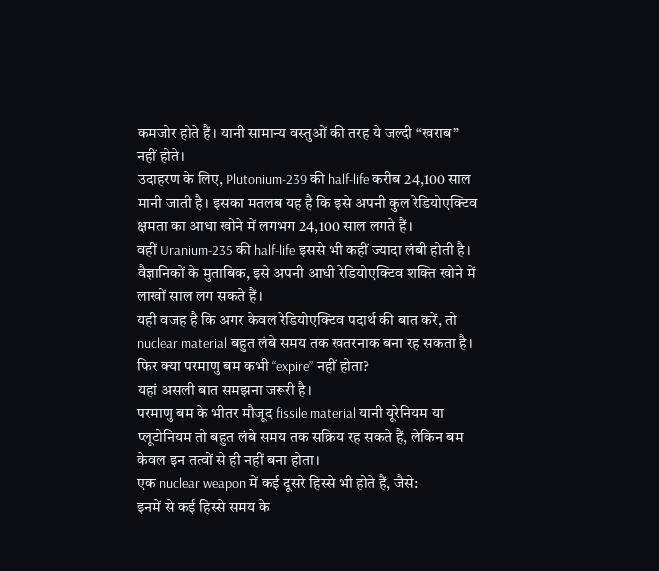कमजोर होते हैं। यानी सामान्य वस्तुओं की तरह ये जल्दी “खराब” नहीं होते।
उदाहरण के लिए, Plutonium-239 की half-life करीब 24,100 साल मानी जाती है। इसका मतलब यह है कि इसे अपनी कुल रेडियोएक्टिव क्षमता का आधा खोने में लगभग 24,100 साल लगते हैं।
वहीं Uranium-235 की half-life इससे भी कहीं ज्यादा लंबी होती है। वैज्ञानिकों के मुताबिक, इसे अपनी आधी रेडियोएक्टिव शक्ति खोने में लाखों साल लग सकते हैं।
यही वजह है कि अगर केवल रेडियोएक्टिव पदार्थ की बात करें, तो nuclear material बहुत लंबे समय तक खतरनाक बना रह सकता है।
फिर क्या परमाणु बम कभी “expire” नहीं होता?
यहां असली बात समझना जरूरी है।
परमाणु बम के भीतर मौजूद fissile material यानी यूरेनियम या प्लूटोनियम तो बहुत लंबे समय तक सक्रिय रह सकते हैं, लेकिन बम केवल इन तत्वों से ही नहीं बना होता।
एक nuclear weapon में कई दूसरे हिस्से भी होते हैं, जैसे:
इनमें से कई हिस्से समय के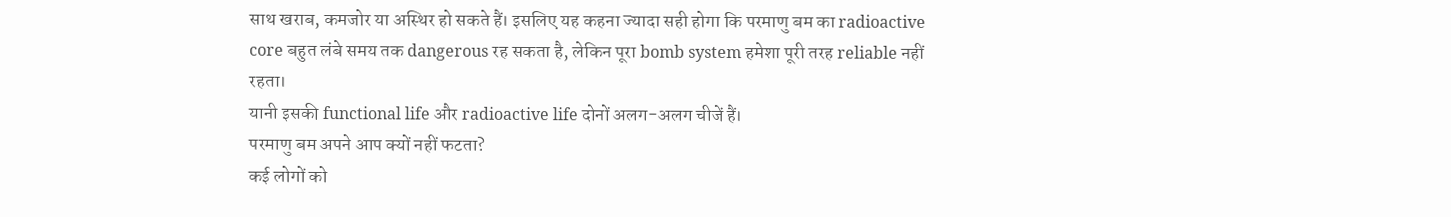साथ खराब, कमजोर या अस्थिर हो सकते हैं। इसलिए यह कहना ज्यादा सही होगा कि परमाणु बम का radioactive core बहुत लंबे समय तक dangerous रह सकता है, लेकिन पूरा bomb system हमेशा पूरी तरह reliable नहीं रहता।
यानी इसकी functional life और radioactive life दोनों अलग-अलग चीजें हैं।
परमाणु बम अपने आप क्यों नहीं फटता?
कई लोगों को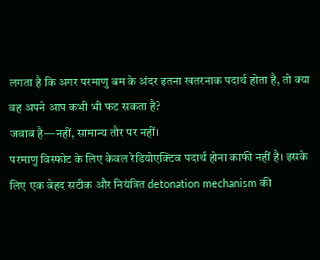लगता है कि अगर परमाणु बम के अंदर इतना खतरनाक पदार्थ होता है, तो क्या वह अपने आप कभी भी फट सकता है?
जवाब है—नहीं, सामान्य तौर पर नहीं।
परमाणु विस्फोट के लिए केवल रेडियोएक्टिव पदार्थ होना काफी नहीं है। इसके लिए एक बेहद सटीक और नियंत्रित detonation mechanism की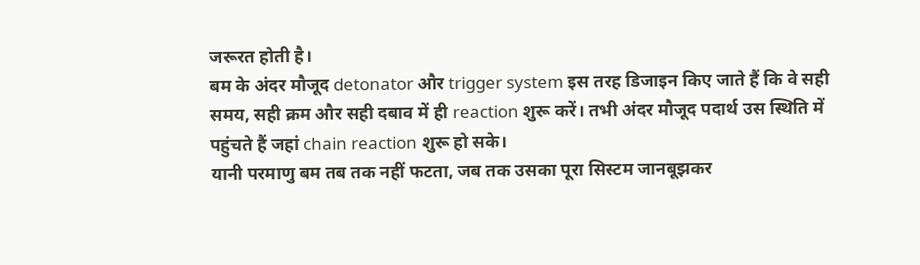जरूरत होती है।
बम के अंदर मौजूद detonator और trigger system इस तरह डिजाइन किए जाते हैं कि वे सही समय, सही क्रम और सही दबाव में ही reaction शुरू करें। तभी अंदर मौजूद पदार्थ उस स्थिति में पहुंचते हैं जहां chain reaction शुरू हो सके।
यानी परमाणु बम तब तक नहीं फटता, जब तक उसका पूरा सिस्टम जानबूझकर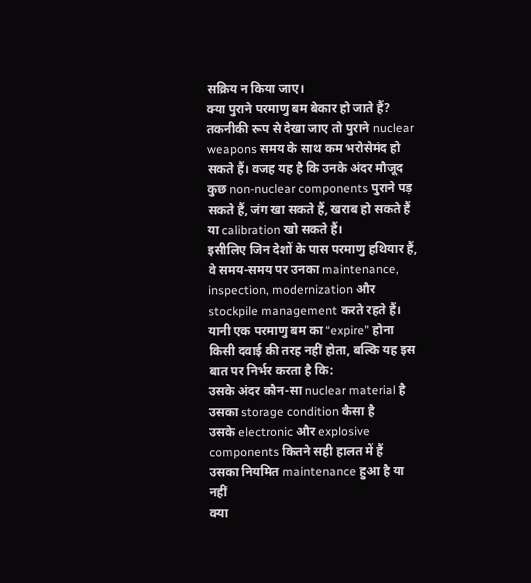सक्रिय न किया जाए।
क्या पुराने परमाणु बम बेकार हो जाते हैं?
तकनीकी रूप से देखा जाए तो पुराने nuclear weapons समय के साथ कम भरोसेमंद हो सकते हैं। वजह यह है कि उनके अंदर मौजूद कुछ non-nuclear components पुराने पड़ सकते हैं, जंग खा सकते हैं, खराब हो सकते हैं या calibration खो सकते हैं।
इसीलिए जिन देशों के पास परमाणु हथियार हैं, वे समय-समय पर उनका maintenance, inspection, modernization और stockpile management करते रहते हैं।
यानी एक परमाणु बम का “expire” होना किसी दवाई की तरह नहीं होता, बल्कि यह इस बात पर निर्भर करता है कि:
उसके अंदर कौन-सा nuclear material है
उसका storage condition कैसा है
उसके electronic और explosive components कितने सही हालत में हैं
उसका नियमित maintenance हुआ है या नहीं
क्या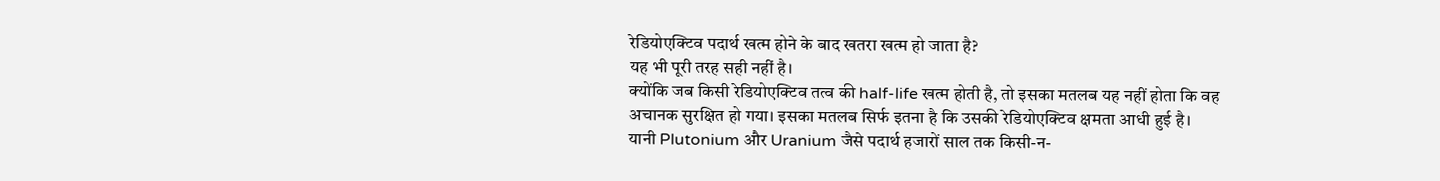रेडियोएक्टिव पदार्थ खत्म होने के बाद खतरा खत्म हो जाता है?
यह भी पूरी तरह सही नहीं है।
क्योंकि जब किसी रेडियोएक्टिव तत्व की half-life खत्म होती है, तो इसका मतलब यह नहीं होता कि वह अचानक सुरक्षित हो गया। इसका मतलब सिर्फ इतना है कि उसकी रेडियोएक्टिव क्षमता आधी हुई है।
यानी Plutonium और Uranium जैसे पदार्थ हजारों साल तक किसी-न-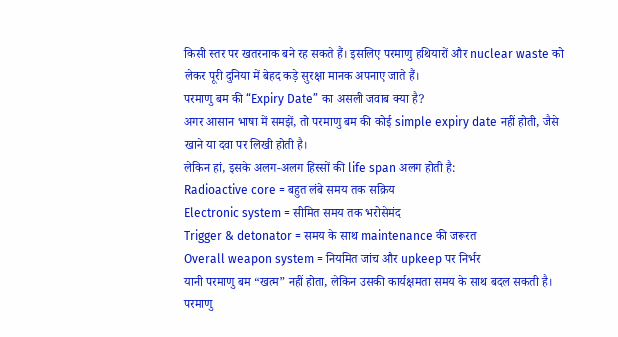किसी स्तर पर खतरनाक बने रह सकते हैं। इसलिए परमाणु हथियारों और nuclear waste को लेकर पूरी दुनिया में बेहद कड़े सुरक्षा मानक अपनाए जाते हैं।
परमाणु बम की “Expiry Date” का असली जवाब क्या है?
अगर आसान भाषा में समझें, तो परमाणु बम की कोई simple expiry date नहीं होती, जैसे खाने या दवा पर लिखी होती है।
लेकिन हां, इसके अलग-अलग हिस्सों की life span अलग होती है:
Radioactive core = बहुत लंबे समय तक सक्रिय
Electronic system = सीमित समय तक भरोसेमंद
Trigger & detonator = समय के साथ maintenance की जरूरत
Overall weapon system = नियमित जांच और upkeep पर निर्भर
यानी परमाणु बम “खत्म” नहीं होता, लेकिन उसकी कार्यक्षमता समय के साथ बदल सकती है।
परमाणु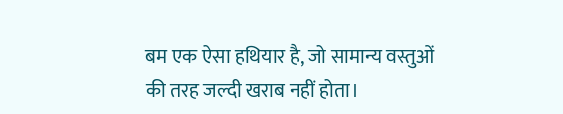बम एक ऐसा हथियार है, जो सामान्य वस्तुओं की तरह जल्दी खराब नहीं होता।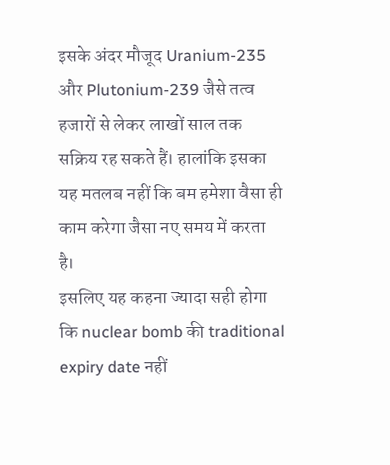इसके अंदर मौजूद Uranium-235 और Plutonium-239 जैसे तत्व हजारों से लेकर लाखों साल तक सक्रिय रह सकते हैं। हालांकि इसका यह मतलब नहीं कि बम हमेशा वैसा ही काम करेगा जैसा नए समय में करता है।
इसलिए यह कहना ज्यादा सही होगा कि nuclear bomb की traditional expiry date नहीं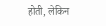होती, लेकिन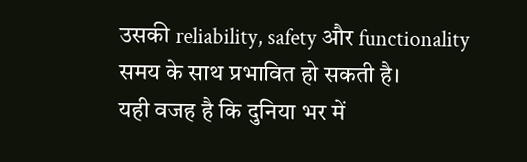उसकी reliability, safety और functionality समय के साथ प्रभावित हो सकती है।
यही वजह है कि दुनिया भर में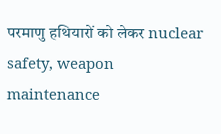परमाणु हथियारों को लेकर nuclear safety, weapon maintenance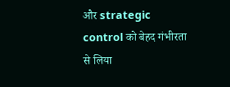और strategic control को बेहद गंभीरता से लिया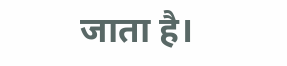जाता है।